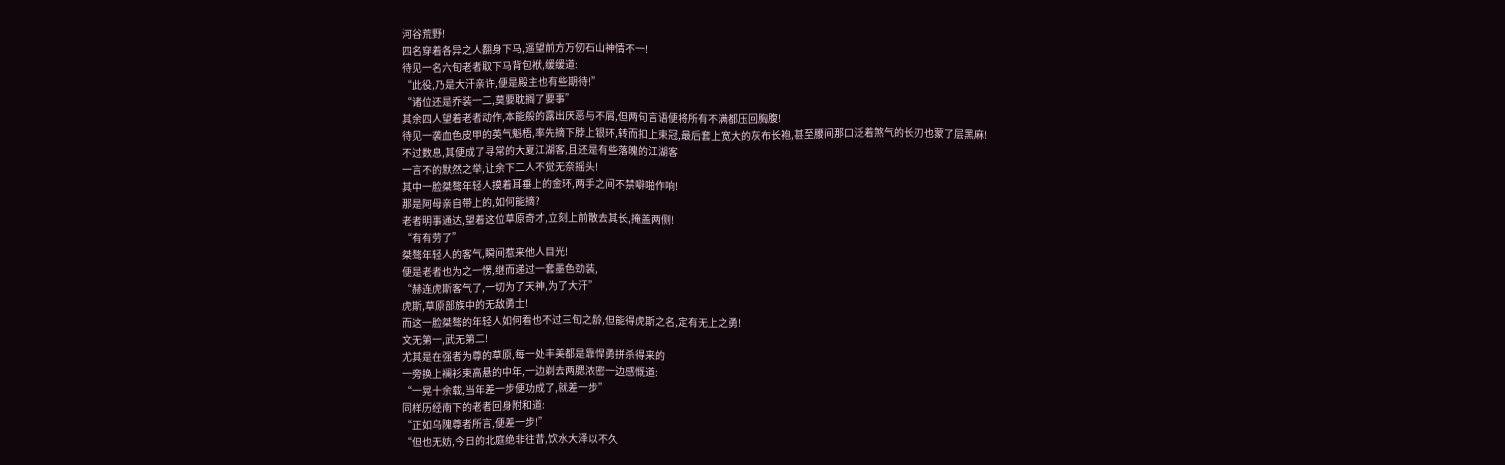河谷荒野!
四名穿着各异之人翻身下马,遥望前方万仞石山神情不一!
待见一名六旬老者取下马背包袱,缓缓道:
“此役,乃是大汗亲许,便是殿主也有些期待!”
“诸位还是乔装一二,莫要耽搁了要事”
其余四人望着老者动作,本能般的露出厌恶与不屑,但两句言语便将所有不满都压回胸腹!
待见一袭血色皮甲的英气魁梧,率先摘下脖上银环,转而扣上束冠,最后套上宽大的灰布长袍,甚至腰间那口泛着煞气的长刃也蒙了层黑麻!
不过数息,其便成了寻常的大夏江湖客,且还是有些落魄的江湖客
一言不的默然之举,让余下二人不觉无奈摇头!
其中一脸桀骜年轻人摸着耳垂上的金环,两手之间不禁噼啪作响!
那是阿母亲自带上的,如何能摘?
老者明事通达,望着这位草原奇才,立刻上前散去其长,掩盖两侧!
“有有劳了”
桀骜年轻人的客气,瞬间惹来他人目光!
便是老者也为之一愣,继而递过一套墨色劲装,
“赫连虎斯客气了,一切为了天神,为了大汗”
虎斯,草原部族中的无敌勇士!
而这一脸桀骜的年轻人如何看也不过三旬之龄,但能得虎斯之名,定有无上之勇!
文无第一,武无第二!
尤其是在强者为尊的草原,每一处丰美都是靠悍勇拼杀得来的
一旁换上襕衫束高悬的中年,一边剃去两腮浓密一边感慨道:
“一晃十余载,当年差一步便功成了,就差一步”
同样历经南下的老者回身附和道:
“正如乌隗尊者所言,便差一步!”
“但也无妨,今日的北庭绝非往昔,饮水大泽以不久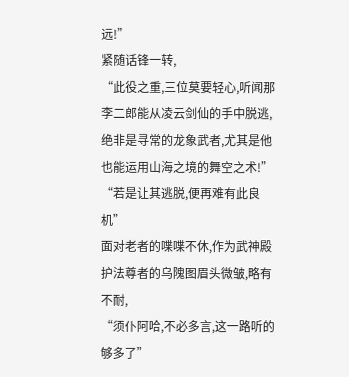远!”
紧随话锋一转,
“此役之重,三位莫要轻心,听闻那李二郎能从凌云剑仙的手中脱逃,绝非是寻常的龙象武者,尤其是他也能运用山海之境的舞空之术!”
“若是让其逃脱,便再难有此良机”
面对老者的喋喋不休,作为武神殿护法尊者的乌隗图眉头微皱,略有不耐,
“须仆阿哈,不必多言,这一路听的够多了”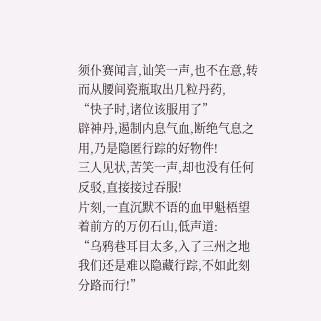须仆赛闻言,讪笑一声,也不在意,转而从腰间瓷瓶取出几粒丹药,
“快子时,诸位该服用了”
辟神丹,遏制内息气血,断绝气息之用,乃是隐匿行踪的好物件!
三人见状,苦笑一声,却也没有任何反驳,直接接过吞服!
片刻,一直沉默不语的血甲魁梧望着前方的万仞石山,低声道:
“乌鸦巷耳目太多,入了三州之地我们还是难以隐藏行踪,不如此刻分路而行!”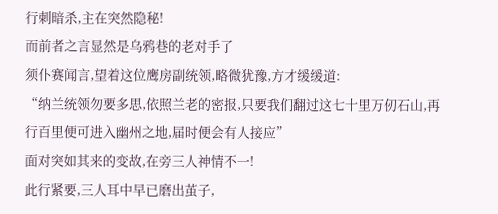行刺暗杀,主在突然隐秘!
而前者之言显然是乌鸦巷的老对手了
须仆赛闻言,望着这位鹰房副统领,略微犹豫,方才缓缓道:
“纳兰统领勿要多思,依照兰老的密报,只要我们翻过这七十里万仞石山,再行百里便可进入幽州之地,届时便会有人接应”
面对突如其来的变故,在旁三人神情不一!
此行紧要,三人耳中早已磨出茧子,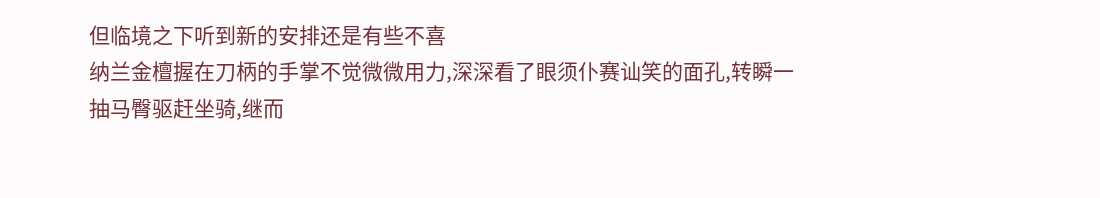但临境之下听到新的安排还是有些不喜
纳兰金檀握在刀柄的手掌不觉微微用力,深深看了眼须仆赛讪笑的面孔,转瞬一抽马臀驱赶坐骑,继而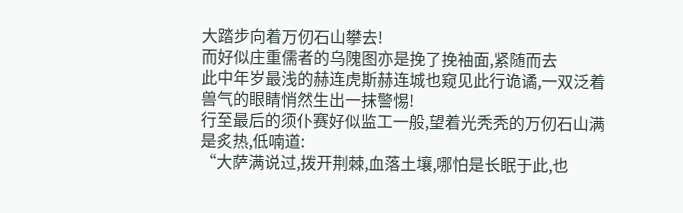大踏步向着万仞石山攀去!
而好似庄重儒者的乌隗图亦是挽了挽袖面,紧随而去
此中年岁最浅的赫连虎斯赫连城也窥见此行诡谲,一双泛着兽气的眼睛悄然生出一抹警惕!
行至最后的须仆赛好似监工一般,望着光秃秃的万仞石山满是炙热,低喃道:
“大萨满说过,拨开荆棘,血落土壤,哪怕是长眠于此,也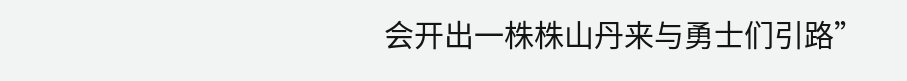会开出一株株山丹来与勇士们引路”